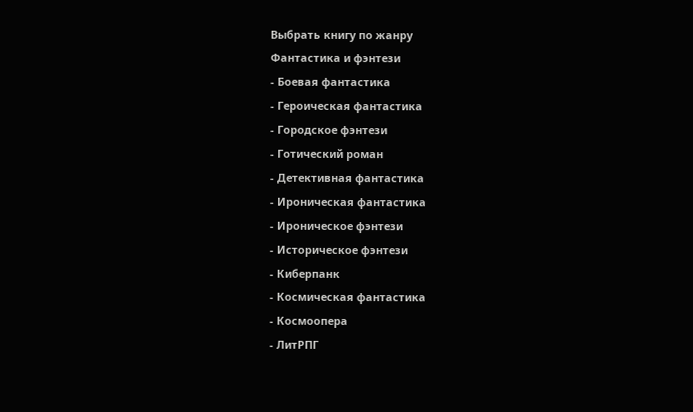Выбрать книгу по жанру
Фантастика и фэнтези
- Боевая фантастика
- Героическая фантастика
- Городское фэнтези
- Готический роман
- Детективная фантастика
- Ироническая фантастика
- Ироническое фэнтези
- Историческое фэнтези
- Киберпанк
- Космическая фантастика
- Космоопера
- ЛитРПГ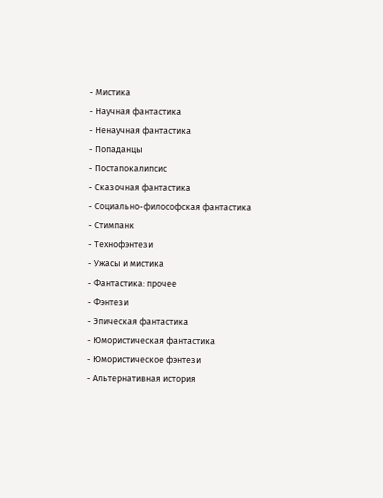- Мистика
- Научная фантастика
- Ненаучная фантастика
- Попаданцы
- Постапокалипсис
- Сказочная фантастика
- Социально-философская фантастика
- Стимпанк
- Технофэнтези
- Ужасы и мистика
- Фантастика: прочее
- Фэнтези
- Эпическая фантастика
- Юмористическая фантастика
- Юмористическое фэнтези
- Альтернативная история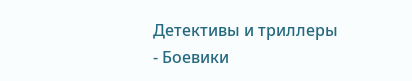Детективы и триллеры
- Боевики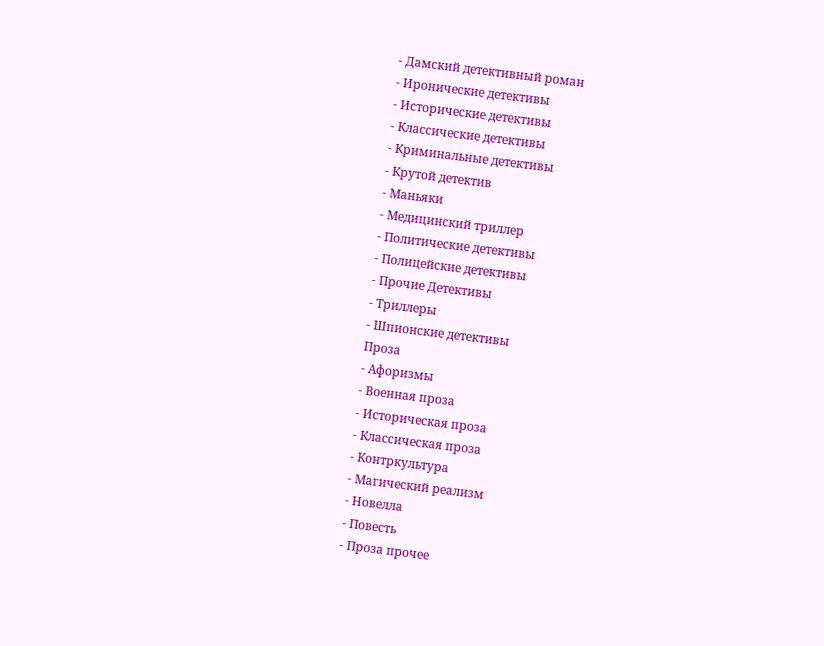- Дамский детективный роман
- Иронические детективы
- Исторические детективы
- Классические детективы
- Криминальные детективы
- Крутой детектив
- Маньяки
- Медицинский триллер
- Политические детективы
- Полицейские детективы
- Прочие Детективы
- Триллеры
- Шпионские детективы
Проза
- Афоризмы
- Военная проза
- Историческая проза
- Классическая проза
- Контркультура
- Магический реализм
- Новелла
- Повесть
- Проза прочее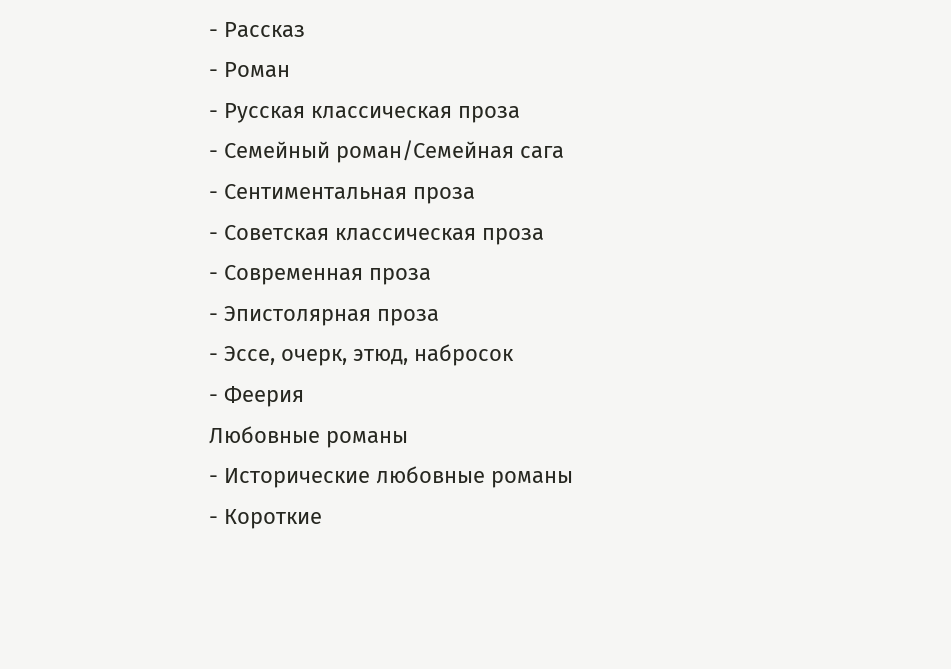- Рассказ
- Роман
- Русская классическая проза
- Семейный роман/Семейная сага
- Сентиментальная проза
- Советская классическая проза
- Современная проза
- Эпистолярная проза
- Эссе, очерк, этюд, набросок
- Феерия
Любовные романы
- Исторические любовные романы
- Короткие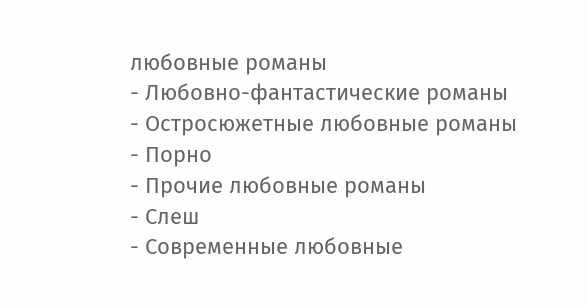любовные романы
- Любовно-фантастические романы
- Остросюжетные любовные романы
- Порно
- Прочие любовные романы
- Слеш
- Современные любовные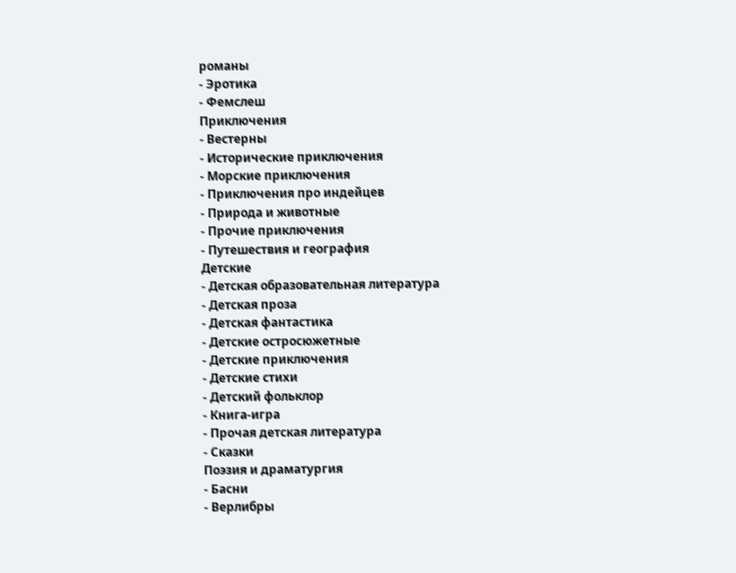романы
- Эротика
- Фемслеш
Приключения
- Вестерны
- Исторические приключения
- Морские приключения
- Приключения про индейцев
- Природа и животные
- Прочие приключения
- Путешествия и география
Детские
- Детская образовательная литература
- Детская проза
- Детская фантастика
- Детские остросюжетные
- Детские приключения
- Детские стихи
- Детский фольклор
- Книга-игра
- Прочая детская литература
- Сказки
Поэзия и драматургия
- Басни
- Верлибры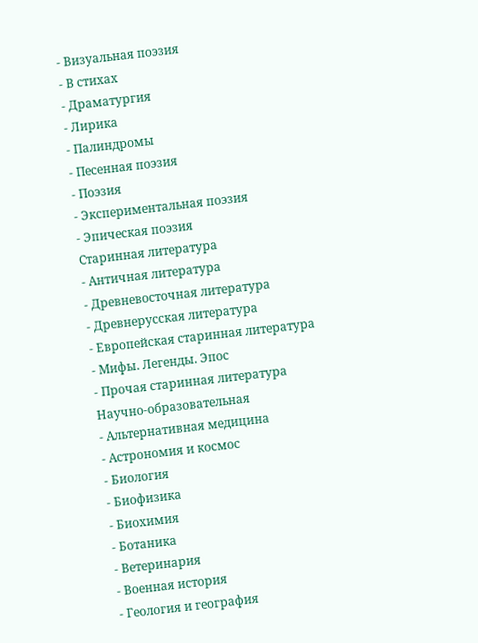- Визуальная поэзия
- В стихах
- Драматургия
- Лирика
- Палиндромы
- Песенная поэзия
- Поэзия
- Экспериментальная поэзия
- Эпическая поэзия
Старинная литература
- Античная литература
- Древневосточная литература
- Древнерусская литература
- Европейская старинная литература
- Мифы. Легенды. Эпос
- Прочая старинная литература
Научно-образовательная
- Альтернативная медицина
- Астрономия и космос
- Биология
- Биофизика
- Биохимия
- Ботаника
- Ветеринария
- Военная история
- Геология и география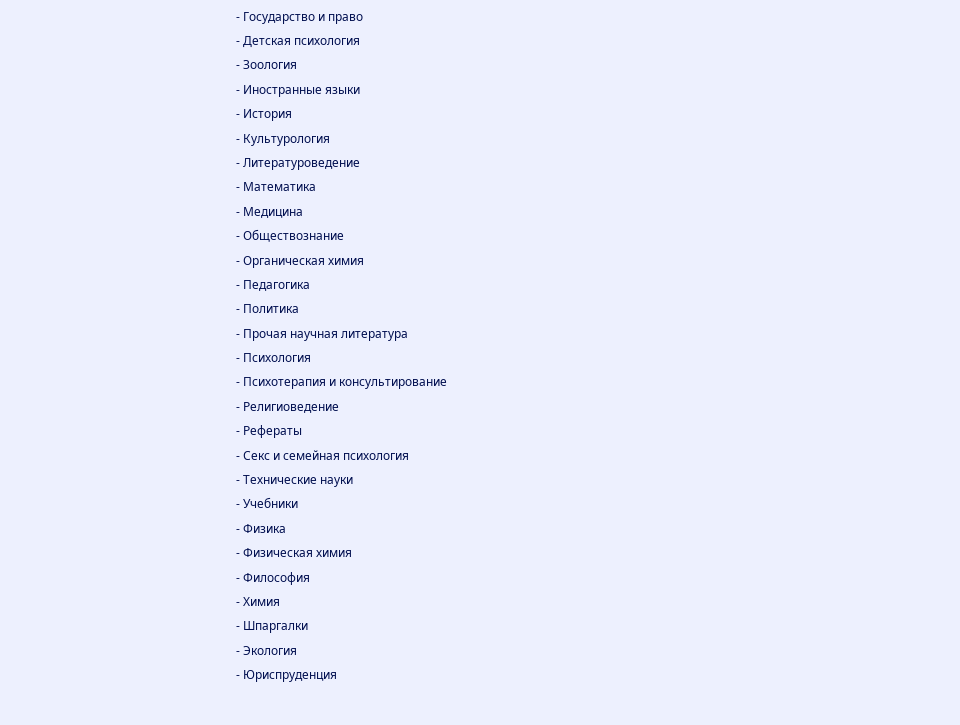- Государство и право
- Детская психология
- Зоология
- Иностранные языки
- История
- Культурология
- Литературоведение
- Математика
- Медицина
- Обществознание
- Органическая химия
- Педагогика
- Политика
- Прочая научная литература
- Психология
- Психотерапия и консультирование
- Религиоведение
- Рефераты
- Секс и семейная психология
- Технические науки
- Учебники
- Физика
- Физическая химия
- Философия
- Химия
- Шпаргалки
- Экология
- Юриспруденция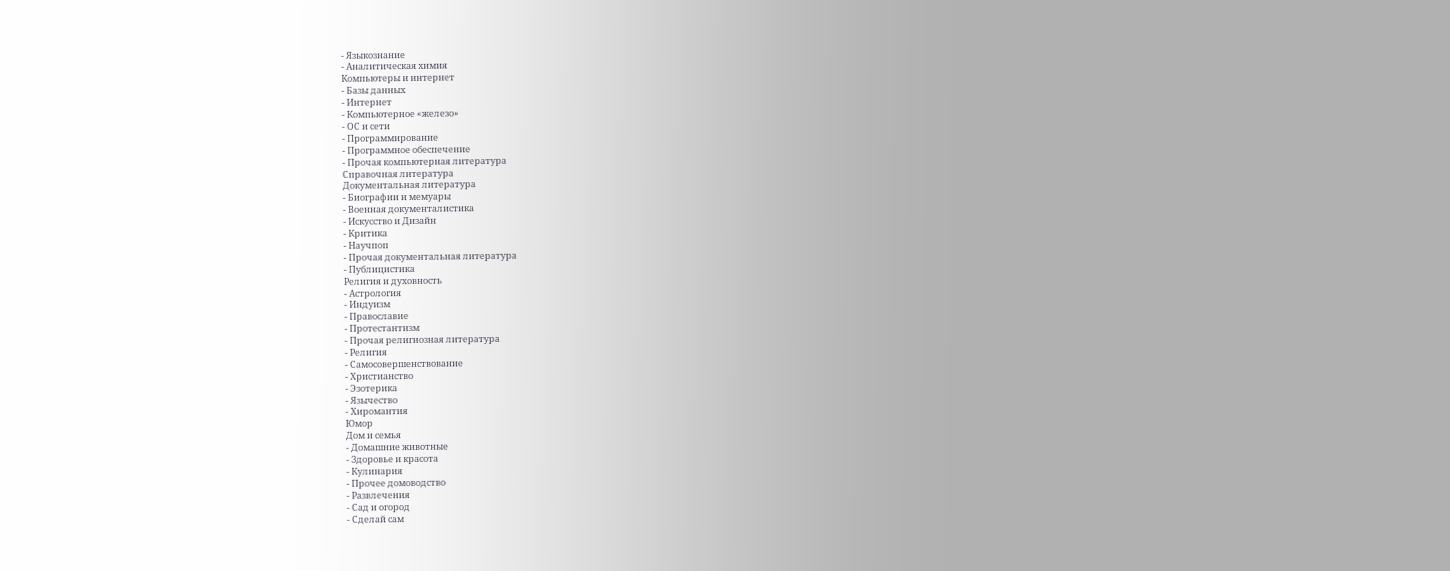- Языкознание
- Аналитическая химия
Компьютеры и интернет
- Базы данных
- Интернет
- Компьютерное «железо»
- ОС и сети
- Программирование
- Программное обеспечение
- Прочая компьютерная литература
Справочная литература
Документальная литература
- Биографии и мемуары
- Военная документалистика
- Искусство и Дизайн
- Критика
- Научпоп
- Прочая документальная литература
- Публицистика
Религия и духовность
- Астрология
- Индуизм
- Православие
- Протестантизм
- Прочая религиозная литература
- Религия
- Самосовершенствование
- Христианство
- Эзотерика
- Язычество
- Хиромантия
Юмор
Дом и семья
- Домашние животные
- Здоровье и красота
- Кулинария
- Прочее домоводство
- Развлечения
- Сад и огород
- Сделай сам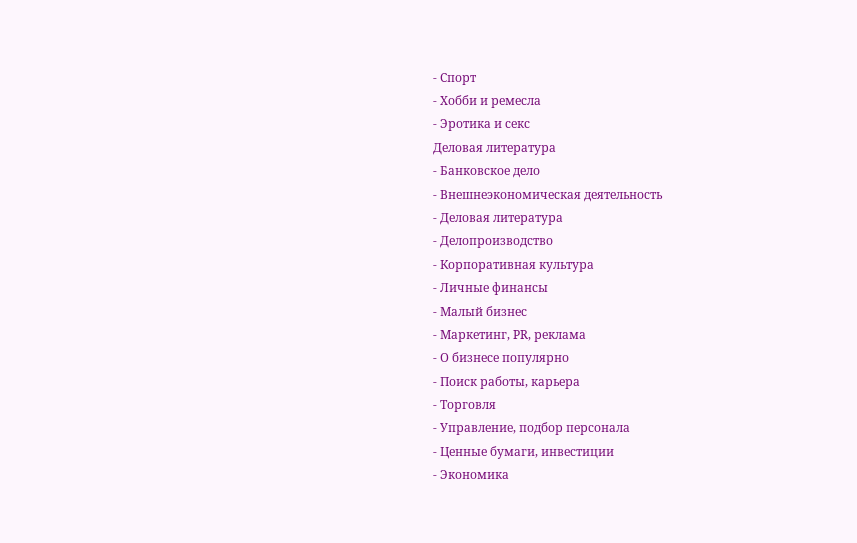- Спорт
- Хобби и ремесла
- Эротика и секс
Деловая литература
- Банковское дело
- Внешнеэкономическая деятельность
- Деловая литература
- Делопроизводство
- Корпоративная культура
- Личные финансы
- Малый бизнес
- Маркетинг, PR, реклама
- О бизнесе популярно
- Поиск работы, карьера
- Торговля
- Управление, подбор персонала
- Ценные бумаги, инвестиции
- Экономика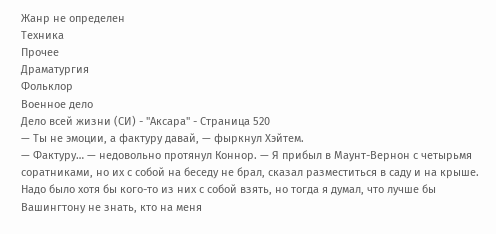Жанр не определен
Техника
Прочее
Драматургия
Фольклор
Военное дело
Дело всей жизни (СИ) - "Аксара" - Страница 520
— Ты не эмоции, а фактуру давай, — фыркнул Хэйтем.
— Фактуру… — недовольно протянул Коннор. — Я прибыл в Маунт-Вернон с четырьмя соратниками, но их с собой на беседу не брал, сказал разместиться в саду и на крыше. Надо было хотя бы кого-то из них с собой взять, но тогда я думал, что лучше бы Вашингтону не знать, кто на меня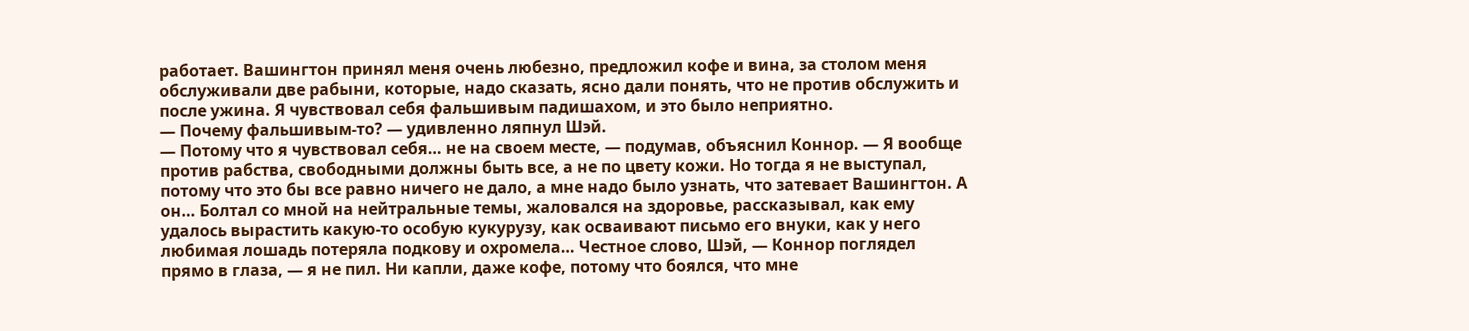работает. Вашингтон принял меня очень любезно, предложил кофе и вина, за столом меня обслуживали две рабыни, которые, надо сказать, ясно дали понять, что не против обслужить и после ужина. Я чувствовал себя фальшивым падишахом, и это было неприятно.
— Почему фальшивым-то? — удивленно ляпнул Шэй.
— Потому что я чувствовал себя… не на своем месте, — подумав, объяснил Коннор. — Я вообще против рабства, свободными должны быть все, а не по цвету кожи. Но тогда я не выступал, потому что это бы все равно ничего не дало, а мне надо было узнать, что затевает Вашингтон. А он… Болтал со мной на нейтральные темы, жаловался на здоровье, рассказывал, как ему удалось вырастить какую-то особую кукурузу, как осваивают письмо его внуки, как у него любимая лошадь потеряла подкову и охромела… Честное слово, Шэй, — Коннор поглядел прямо в глаза, — я не пил. Ни капли, даже кофе, потому что боялся, что мне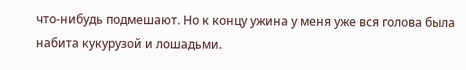что-нибудь подмешают. Но к концу ужина у меня уже вся голова была набита кукурузой и лошадьми.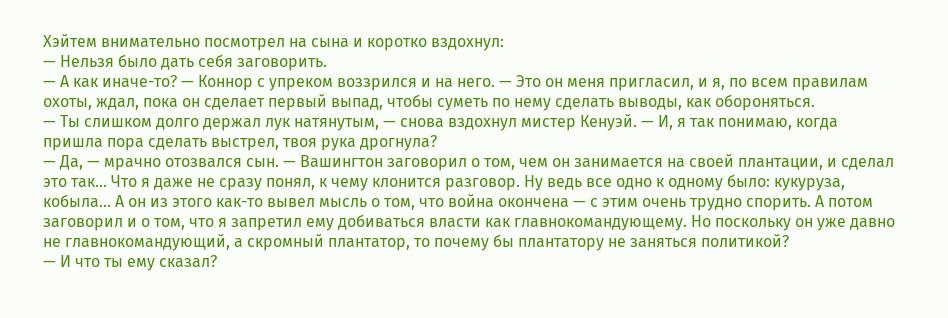Хэйтем внимательно посмотрел на сына и коротко вздохнул:
— Нельзя было дать себя заговорить.
— А как иначе-то? — Коннор с упреком воззрился и на него. — Это он меня пригласил, и я, по всем правилам охоты, ждал, пока он сделает первый выпад, чтобы суметь по нему сделать выводы, как обороняться.
— Ты слишком долго держал лук натянутым, — снова вздохнул мистер Кенуэй. — И, я так понимаю, когда пришла пора сделать выстрел, твоя рука дрогнула?
— Да, — мрачно отозвался сын. — Вашингтон заговорил о том, чем он занимается на своей плантации, и сделал это так… Что я даже не сразу понял, к чему клонится разговор. Ну ведь все одно к одному было: кукуруза, кобыла… А он из этого как-то вывел мысль о том, что война окончена — с этим очень трудно спорить. А потом заговорил и о том, что я запретил ему добиваться власти как главнокомандующему. Но поскольку он уже давно не главнокомандующий, а скромный плантатор, то почему бы плантатору не заняться политикой?
— И что ты ему сказал?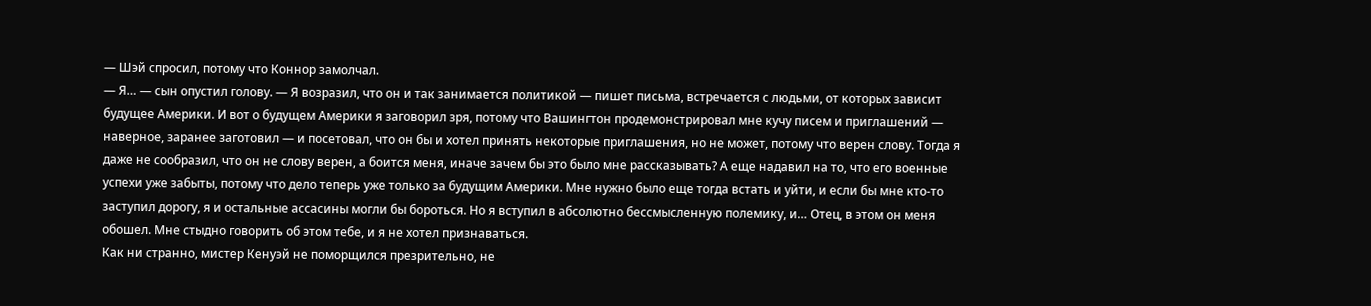— Шэй спросил, потому что Коннор замолчал.
— Я… — сын опустил голову. — Я возразил, что он и так занимается политикой — пишет письма, встречается с людьми, от которых зависит будущее Америки. И вот о будущем Америки я заговорил зря, потому что Вашингтон продемонстрировал мне кучу писем и приглашений — наверное, заранее заготовил — и посетовал, что он бы и хотел принять некоторые приглашения, но не может, потому что верен слову. Тогда я даже не сообразил, что он не слову верен, а боится меня, иначе зачем бы это было мне рассказывать? А еще надавил на то, что его военные успехи уже забыты, потому что дело теперь уже только за будущим Америки. Мне нужно было еще тогда встать и уйти, и если бы мне кто-то заступил дорогу, я и остальные ассасины могли бы бороться. Но я вступил в абсолютно бессмысленную полемику, и… Отец, в этом он меня обошел. Мне стыдно говорить об этом тебе, и я не хотел признаваться.
Как ни странно, мистер Кенуэй не поморщился презрительно, не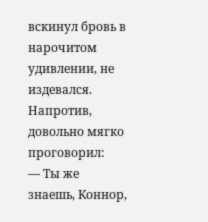вскинул бровь в нарочитом удивлении, не издевался. Напротив, довольно мягко проговорил:
— Ты же знаешь, Коннор,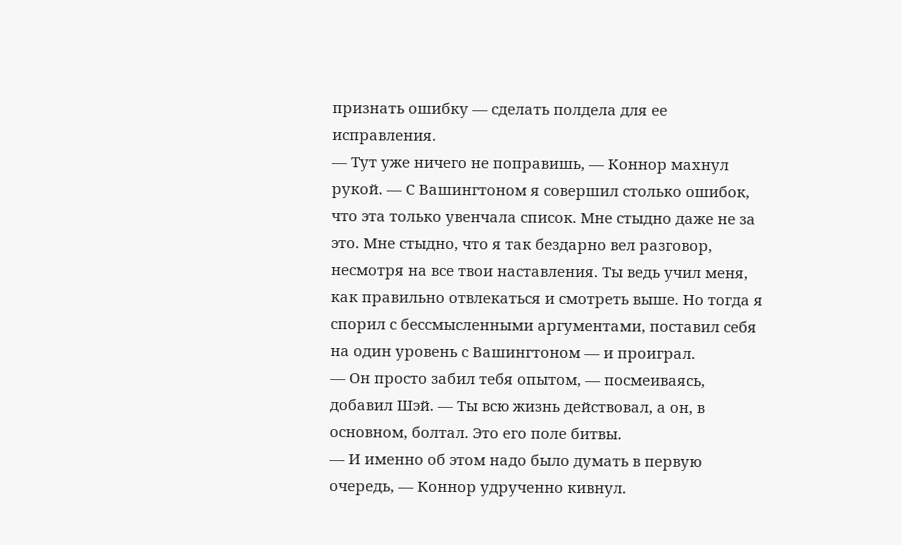признать ошибку — сделать полдела для ее исправления.
— Тут уже ничего не поправишь, — Коннор махнул рукой. — С Вашингтоном я совершил столько ошибок, что эта только увенчала список. Мне стыдно даже не за это. Мне стыдно, что я так бездарно вел разговор, несмотря на все твои наставления. Ты ведь учил меня, как правильно отвлекаться и смотреть выше. Но тогда я спорил с бессмысленными аргументами, поставил себя на один уровень с Вашингтоном — и проиграл.
— Он просто забил тебя опытом, — посмеиваясь, добавил Шэй. — Ты всю жизнь действовал, а он, в основном, болтал. Это его поле битвы.
— И именно об этом надо было думать в первую очередь, — Коннор удрученно кивнул.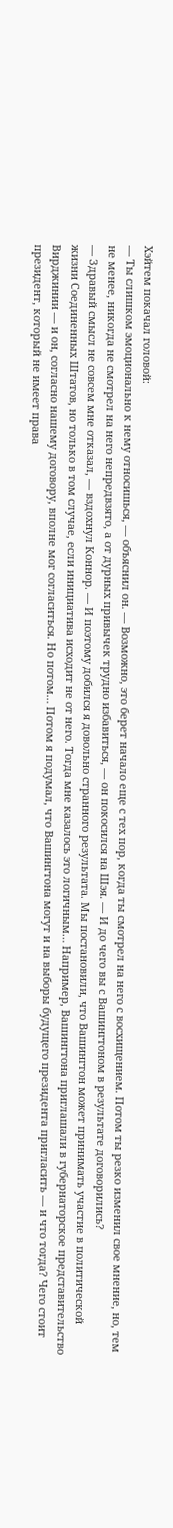Хэйтем покачал головой:
— Ты слишком эмоционально к нему относишься, — объяснил он. — Возможно, это берет начало еще с тех пор, когда ты смотрел на него с восхищением. Потом ты резко изменил свое мнение, но, тем не менее, никогда не смотрел на него непредвзято, а от дурных привычек трудно избавиться, — он покосился на Шэя. — И до чего вы с Вашингтоном в результате договорились?
— Здравый смысл не совсем мне отказал, — вздохнул Коннор. — И поэтому добился я довольно странного результата. Мы постановили, что Вашингтон может принимать участие в политической жизни Соединенных Штатов, но только в том случае, если инициатива исходит не от него. Тогда мне казалось это логичным… Например, Вашингтона приглашали в губернаторское представительство Вирджинии — и он, согласно нашему договору, вполне мог согласиться. Но потом… Потом я подумал, что Вашингтона могут и на выборы будущего президента пригласить — и что тогда? Чего стоит президент, который не имеет права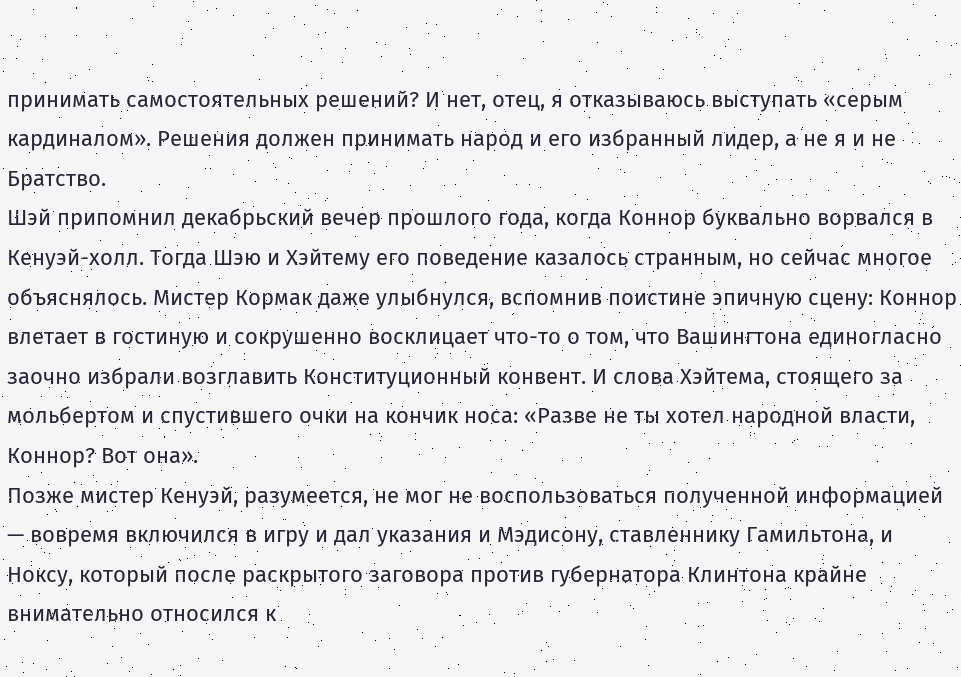принимать самостоятельных решений? И нет, отец, я отказываюсь выступать «серым кардиналом». Решения должен принимать народ и его избранный лидер, а не я и не Братство.
Шэй припомнил декабрьский вечер прошлого года, когда Коннор буквально ворвался в Кенуэй-холл. Тогда Шэю и Хэйтему его поведение казалось странным, но сейчас многое объяснялось. Мистер Кормак даже улыбнулся, вспомнив поистине эпичную сцену: Коннор влетает в гостиную и сокрушенно восклицает что-то о том, что Вашингтона единогласно заочно избрали возглавить Конституционный конвент. И слова Хэйтема, стоящего за мольбертом и спустившего очки на кончик носа: «Разве не ты хотел народной власти, Коннор? Вот она».
Позже мистер Кенуэй, разумеется, не мог не воспользоваться полученной информацией — вовремя включился в игру и дал указания и Мэдисону, ставленнику Гамильтона, и Ноксу, который после раскрытого заговора против губернатора Клинтона крайне внимательно относился к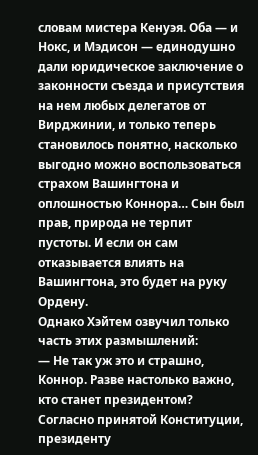словам мистера Кенуэя. Оба — и Нокс, и Мэдисон — единодушно дали юридическое заключение о законности съезда и присутствия на нем любых делегатов от Вирджинии, и только теперь становилось понятно, насколько выгодно можно воспользоваться страхом Вашингтона и оплошностью Коннора… Сын был прав, природа не терпит пустоты. И если он сам отказывается влиять на Вашингтона, это будет на руку Ордену.
Однако Хэйтем озвучил только часть этих размышлений:
— Не так уж это и страшно, Коннор. Разве настолько важно, кто станет президентом? Согласно принятой Конституции, президенту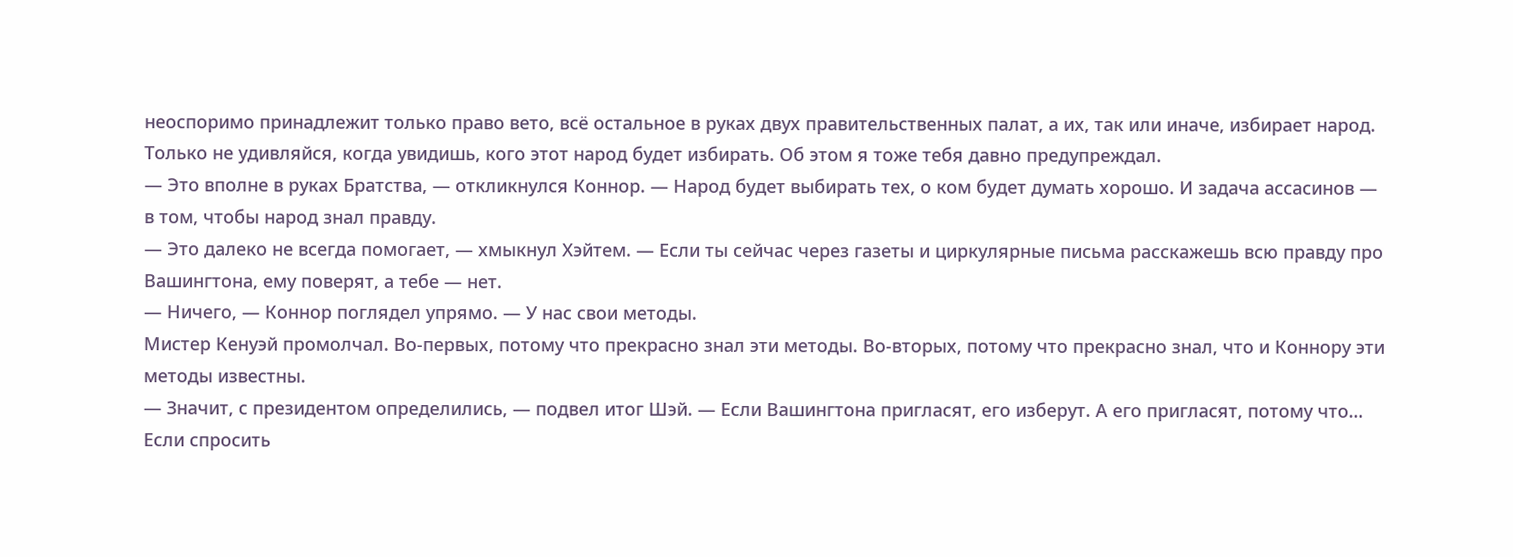неоспоримо принадлежит только право вето, всё остальное в руках двух правительственных палат, а их, так или иначе, избирает народ. Только не удивляйся, когда увидишь, кого этот народ будет избирать. Об этом я тоже тебя давно предупреждал.
— Это вполне в руках Братства, — откликнулся Коннор. — Народ будет выбирать тех, о ком будет думать хорошо. И задача ассасинов — в том, чтобы народ знал правду.
— Это далеко не всегда помогает, — хмыкнул Хэйтем. — Если ты сейчас через газеты и циркулярные письма расскажешь всю правду про Вашингтона, ему поверят, а тебе — нет.
— Ничего, — Коннор поглядел упрямо. — У нас свои методы.
Мистер Кенуэй промолчал. Во-первых, потому что прекрасно знал эти методы. Во-вторых, потому что прекрасно знал, что и Коннору эти методы известны.
— Значит, с президентом определились, — подвел итог Шэй. — Если Вашингтона пригласят, его изберут. А его пригласят, потому что… Если спросить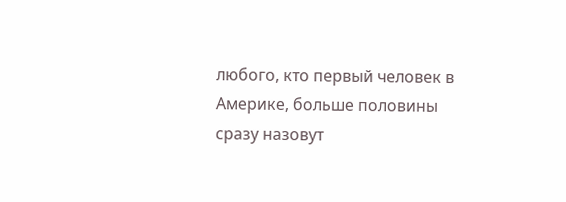любого, кто первый человек в Америке, больше половины сразу назовут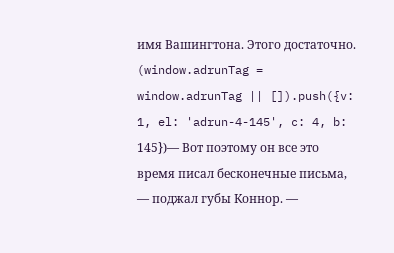имя Вашингтона. Этого достаточно.
(window.adrunTag = window.adrunTag || []).push({v: 1, el: 'adrun-4-145', c: 4, b: 145})— Вот поэтому он все это время писал бесконечные письма, — поджал губы Коннор. —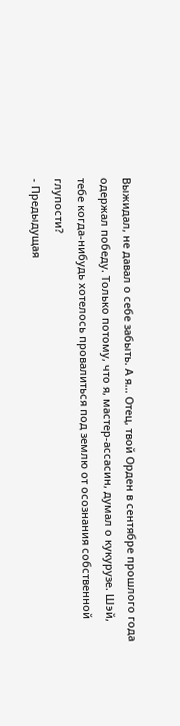Выжидал, не давал о себе забыть. А я… Отец, твой Орден в сентябре прошлого года одержал победу. Только потому, что я, мастер-ассасин, думал о кукурузе. Шэй, тебе когда-нибудь хотелось провалиться под землю от осознания собственной глупости?
- Предыдущая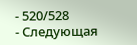- 520/528
- Следующая